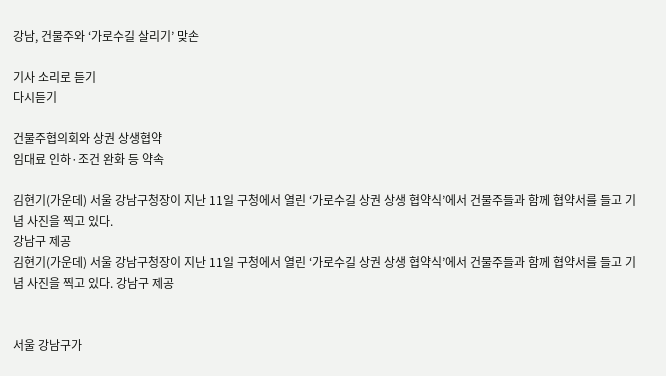강남, 건물주와 ‘가로수길 살리기’ 맞손

기사 소리로 듣기
다시듣기

건물주협의회와 상권 상생협약
임대료 인하·조건 완화 등 약속

김현기(가운데) 서울 강남구청장이 지난 11일 구청에서 열린 ‘가로수길 상권 상생 협약식’에서 건물주들과 함께 협약서를 들고 기념 사진을 찍고 있다.
강남구 제공
김현기(가운데) 서울 강남구청장이 지난 11일 구청에서 열린 ‘가로수길 상권 상생 협약식’에서 건물주들과 함께 협약서를 들고 기념 사진을 찍고 있다. 강남구 제공


서울 강남구가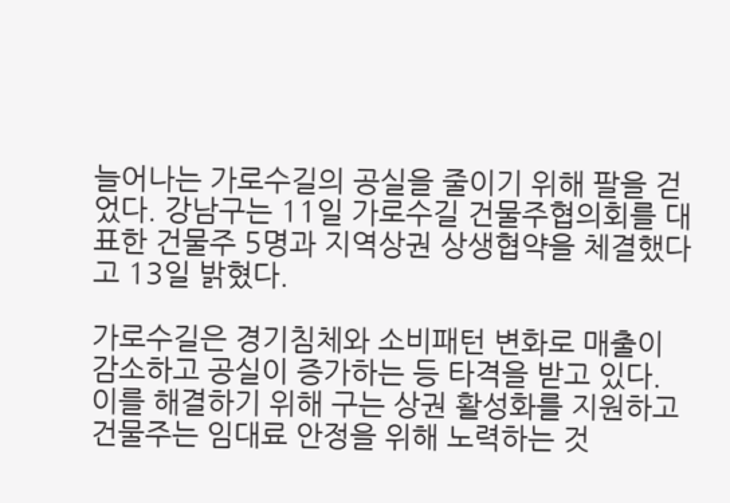늘어나는 가로수길의 공실을 줄이기 위해 팔을 걷었다. 강남구는 11일 가로수길 건물주협의회를 대표한 건물주 5명과 지역상권 상생협약을 체결했다고 13일 밝혔다.

가로수길은 경기침체와 소비패턴 변화로 매출이 감소하고 공실이 증가하는 등 타격을 받고 있다. 이를 해결하기 위해 구는 상권 활성화를 지원하고 건물주는 임대료 안정을 위해 노력하는 것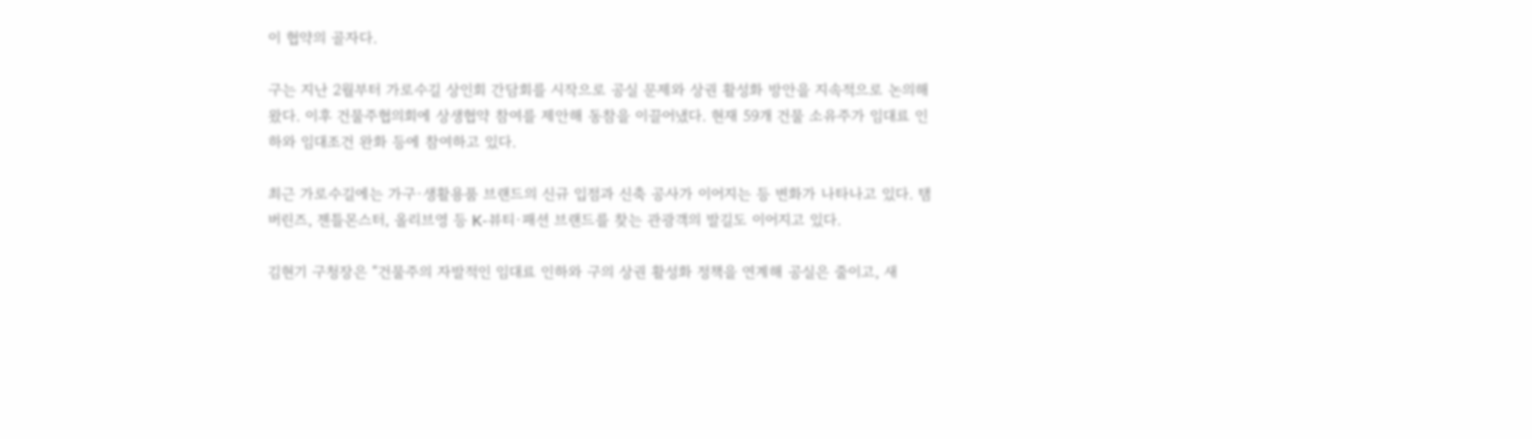이 협약의 골자다.

구는 지난 2월부터 가로수길 상인회 간담회를 시작으로 공실 문제와 상권 활성화 방안을 지속적으로 논의해 왔다. 이후 건물주협의회에 상생협약 참여를 제안해 동참을 이끌어냈다. 현재 59개 건물 소유주가 임대료 인하와 임대조건 완화 등에 참여하고 있다.

최근 가로수길에는 가구·생활용품 브랜드의 신규 입점과 신축 공사가 이어지는 등 변화가 나타나고 있다. 탬버린즈, 젠틀몬스터, 올리브영 등 K-뷰티·패션 브랜드를 찾는 관광객의 발길도 이어지고 있다.

김현기 구청장은 “건물주의 자발적인 임대료 인하와 구의 상권 활성화 정책을 연계해 공실은 줄이고, 새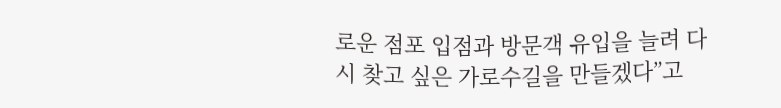로운 점포 입점과 방문객 유입을 늘려 다시 찾고 싶은 가로수길을 만들겠다”고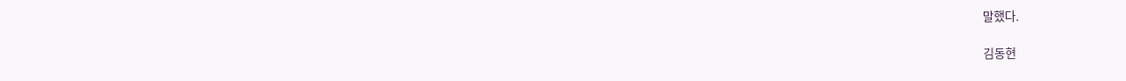말했다.

김동현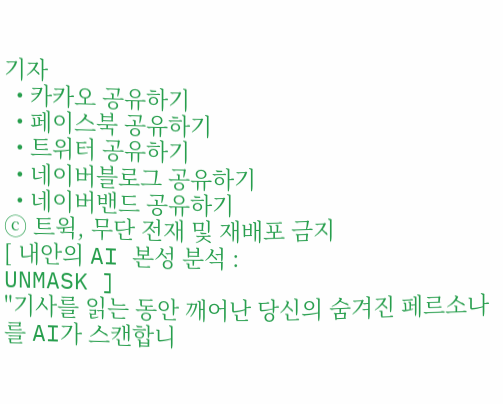기자
  • 카카오 공유하기
  • 페이스북 공유하기
  • 트위터 공유하기
  • 네이버블로그 공유하기
  • 네이버밴드 공유하기
ⓒ 트윅, 무단 전재 및 재배포 금지
[ 내안의 AI 본성 분석 :
UNMASK ]
"기사를 읽는 동안 깨어난 당신의 숨겨진 페르소나를 AI가 스캔합니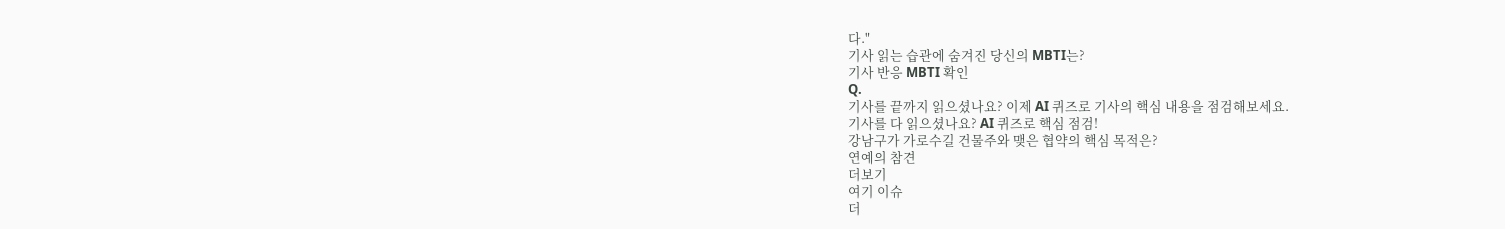다."
기사 읽는 습관에 숨겨진 당신의 MBTI는?
기사 반응 MBTI 확인
Q.
기사를 끝까지 읽으셨나요? 이제 AI 퀴즈로 기사의 핵심 내용을 점검해보세요.
기사를 다 읽으셨나요? AI 퀴즈로 핵심 점검!
강남구가 가로수길 건물주와 맺은 협약의 핵심 목적은?
연예의 참견
더보기
여기 이슈
더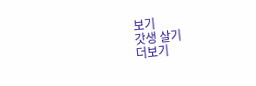보기
갓생 살기
더보기